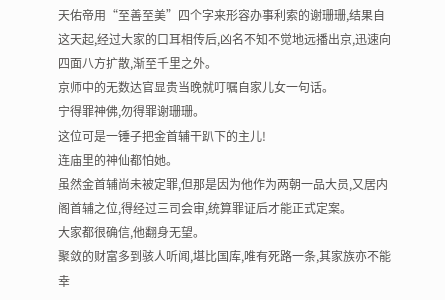天佑帝用“至善至美”四个字来形容办事利索的谢珊珊,结果自这天起,经过大家的口耳相传后,凶名不知不觉地远播出京,迅速向四面八方扩散,渐至千里之外。
京师中的无数达官显贵当晚就叮嘱自家儿女一句话。
宁得罪神佛,勿得罪谢珊珊。
这位可是一锤子把金首辅干趴下的主儿!
连庙里的神仙都怕她。
虽然金首辅尚未被定罪,但那是因为他作为两朝一品大员,又居内阁首辅之位,得经过三司会审,统算罪证后才能正式定案。
大家都很确信,他翻身无望。
聚敛的财富多到骇人听闻,堪比国库,唯有死路一条,其家族亦不能幸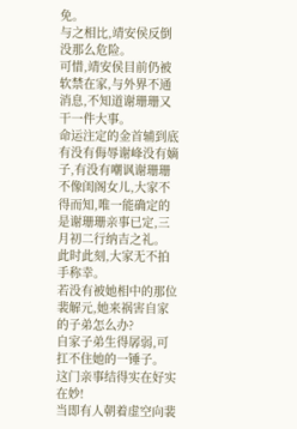免。
与之相比,靖安侯反倒没那么危险。
可惜,靖安侯目前仍被软禁在家,与外界不通消息,不知道谢珊珊又干一件大事。
命运注定的金首辅到底有没有侮辱谢峰没有嫡子,有没有嘲讽谢珊珊不像闺阁女儿,大家不得而知,唯一能确定的是谢珊珊亲事已定,三月初二行纳吉之礼。
此时此刻,大家无不拍手称幸。
若没有被她相中的那位裴解元,她来祸害自家的子弟怎么办?
自家子弟生得孱弱,可扛不住她的一锤子。
这门亲事结得实在好实在妙!
当即有人朝着虚空向裴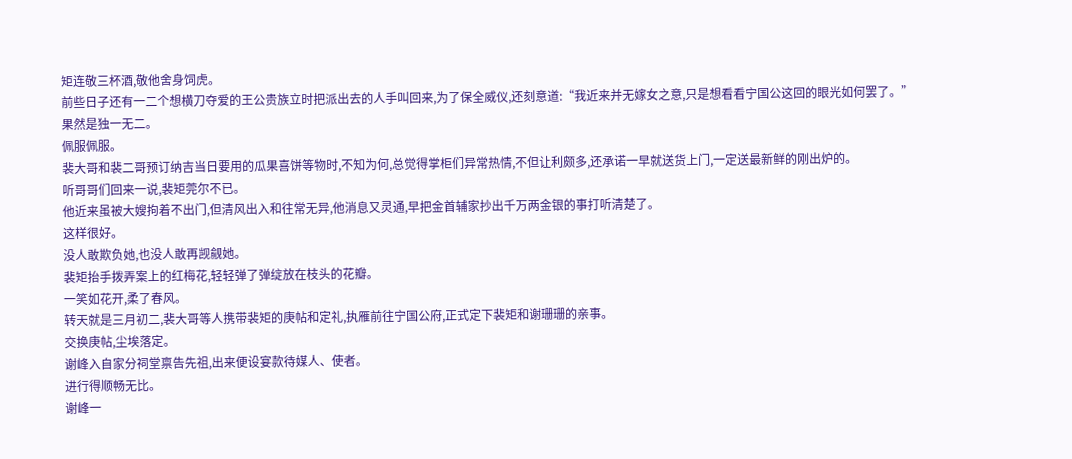矩连敬三杯酒,敬他舍身饲虎。
前些日子还有一二个想横刀夺爱的王公贵族立时把派出去的人手叫回来,为了保全威仪,还刻意道:“我近来并无嫁女之意,只是想看看宁国公这回的眼光如何罢了。”
果然是独一无二。
佩服佩服。
裴大哥和裴二哥预订纳吉当日要用的瓜果喜饼等物时,不知为何,总觉得掌柜们异常热情,不但让利颇多,还承诺一早就送货上门,一定送最新鲜的刚出炉的。
听哥哥们回来一说,裴矩莞尔不已。
他近来虽被大嫂拘着不出门,但清风出入和往常无异,他消息又灵通,早把金首辅家抄出千万两金银的事打听清楚了。
这样很好。
没人敢欺负她,也没人敢再觊觎她。
裴矩抬手拨弄案上的红梅花,轻轻弹了弹绽放在枝头的花瓣。
一笑如花开,柔了春风。
转天就是三月初二,裴大哥等人携带裴矩的庚帖和定礼,执雁前往宁国公府,正式定下裴矩和谢珊珊的亲事。
交换庚帖,尘埃落定。
谢峰入自家分祠堂禀告先祖,出来便设宴款待媒人、使者。
进行得顺畅无比。
谢峰一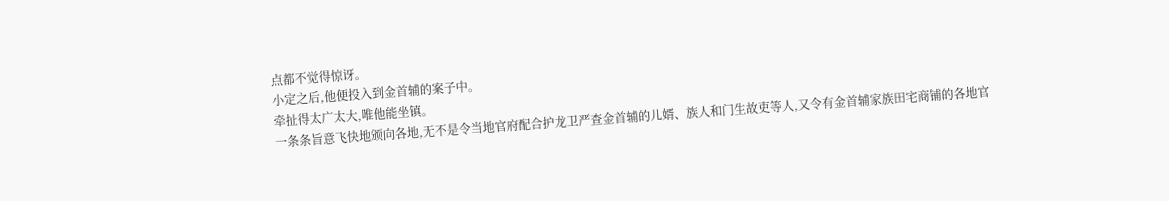点都不觉得惊讶。
小定之后,他便投入到金首辅的案子中。
牵扯得太广太大,唯他能坐镇。
一条条旨意飞快地颁向各地,无不是令当地官府配合护龙卫严查金首辅的儿婿、族人和门生故吏等人,又令有金首辅家族田宅商铺的各地官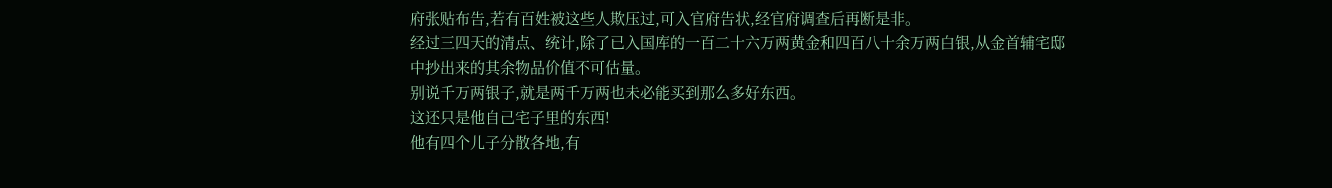府张贴布告,若有百姓被这些人欺压过,可入官府告状,经官府调查后再断是非。
经过三四天的清点、统计,除了已入国库的一百二十六万两黄金和四百八十余万两白银,从金首辅宅邸中抄出来的其余物品价值不可估量。
别说千万两银子,就是两千万两也未必能买到那么多好东西。
这还只是他自己宅子里的东西!
他有四个儿子分散各地,有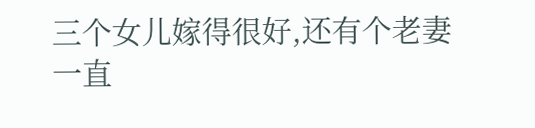三个女儿嫁得很好,还有个老妻一直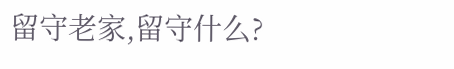留守老家,留守什么?